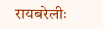रायबरेलीः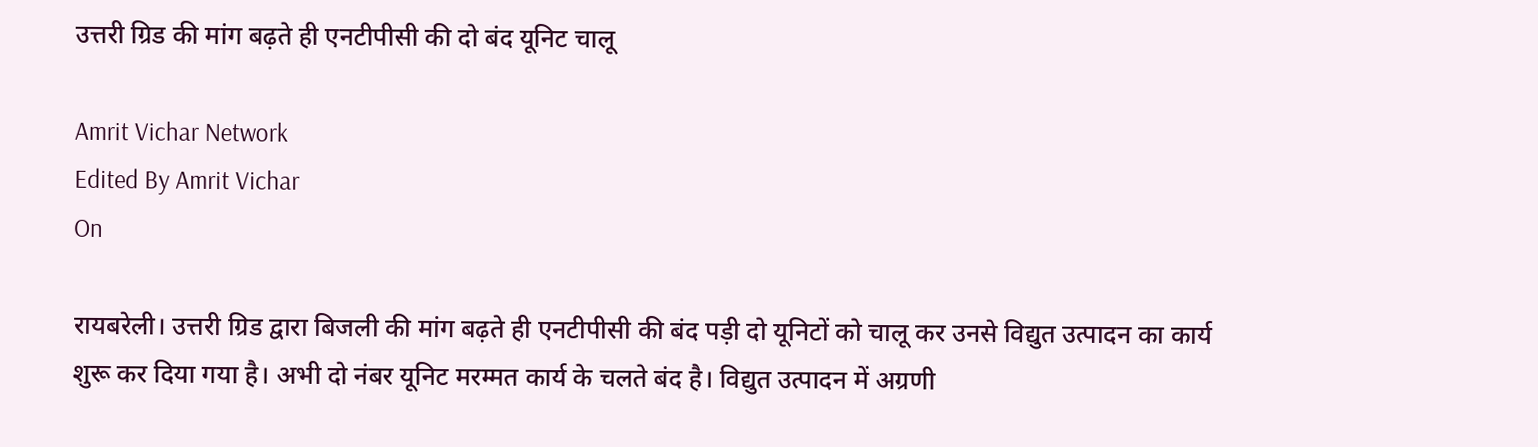उत्तरी ग्रिड की मांग बढ़ते ही एनटीपीसी की दो बंद यूनिट चालू

Amrit Vichar Network
Edited By Amrit Vichar
On

रायबरेली। उत्तरी ग्रिड द्वारा बिजली की मांग बढ़ते ही एनटीपीसी की बंद पड़ी दो यूनिटों को चालू कर उनसे विद्युत उत्पादन का कार्य शुरू कर दिया गया है। अभी दो नंबर यूनिट मरम्मत कार्य के चलते बंद है। विद्युत उत्पादन में अग्रणी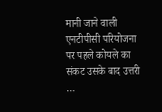मानी जाने वाली एनटीपीसी परियोजना पर पहले कोयले का संकट उसके बाद उत्तरी …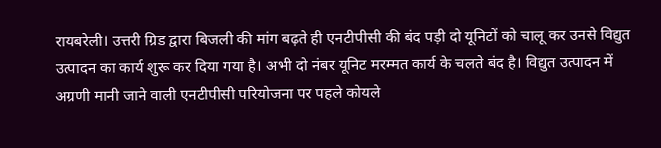रायबरेली। उत्तरी ग्रिड द्वारा बिजली की मांग बढ़ते ही एनटीपीसी की बंद पड़ी दो यूनिटों को चालू कर उनसे विद्युत उत्पादन का कार्य शुरू कर दिया गया है। अभी दो नंबर यूनिट मरम्मत कार्य के चलते बंद है। विद्युत उत्पादन में अग्रणी मानी जाने वाली एनटीपीसी परियोजना पर पहले कोयले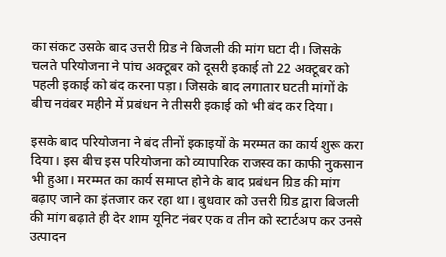का संकट उसके बाद उत्तरी ग्रिड ने बिजली की मांग घटा दी। जिसके चलते परियोजना ने पांच अक्टूबर को दूसरी इकाई तो 22 अक्टूबर को पहली इकाई को बंद करना पड़ा। जिसके बाद लगातार घटती मांगों के बीच नवंबर महीने में प्रबंधन ने तीसरी इकाई को भी बंद कर दिया।

इसके बाद परियोजना ने बंद तीनों इकाइयों के मरम्मत का कार्य शुरू करा दिया। इस बीच इस परियोजना को व्यापारिक राजस्व का काफी नुकसान भी हुआ। मरम्मत का कार्य समाप्त होने के बाद प्रबंधन ग्रिड की मांग बढ़ाए जाने का इंतजार कर रहा था। बुधवार को उत्तरी ग्रिड द्वारा बिजली की मांग बढ़ाते ही देर शाम यूनिट नंबर एक व तीन को स्टार्टअप कर उनसे उत्पादन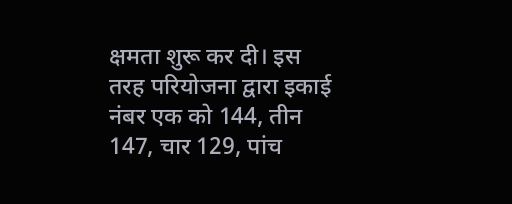क्षमता शुरू कर दी। इस तरह परियोजना द्वारा इकाई नंबर एक को 144, तीन 147, चार 129, पांच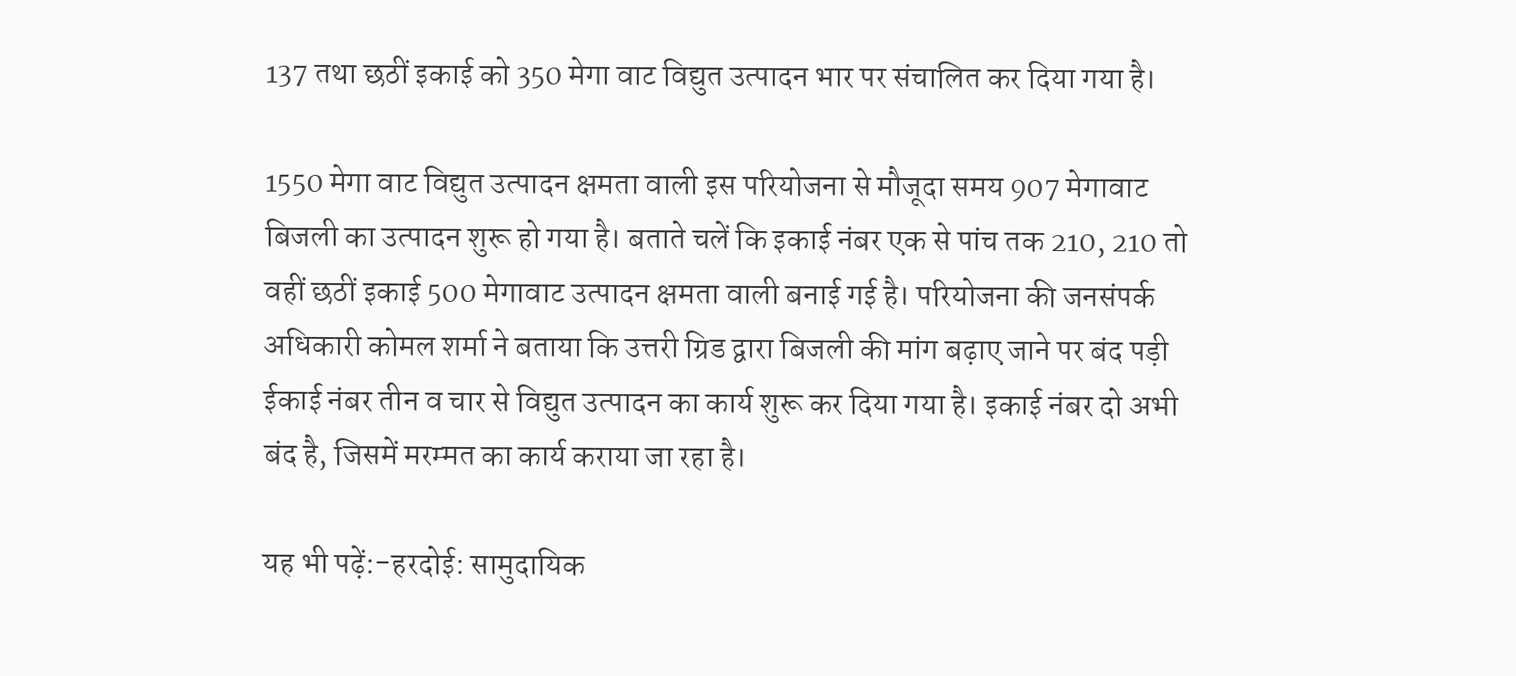137 तथा छठीं इकाई को 350 मेगा वाट विद्युत उत्पादन भार पर संचालित कर दिया गया है।

1550 मेगा वाट विद्युत उत्पादन क्षमता वाली इस परियोजना से मौजूदा समय 907 मेगावाट बिजली का उत्पादन शुरू हो गया है। बताते चलें कि इकाई नंबर एक से पांच तक 210, 210 तो वहीं छठीं इकाई 500 मेगावाट उत्पादन क्षमता वाली बनाई गई है। परियोजना की जनसंपर्क अधिकारी कोमल शर्मा ने बताया कि उत्तरी ग्रिड द्वारा बिजली की मांग बढ़ाए जाने पर बंद पड़ी ईकाई नंबर तीन व चार से विद्युत उत्पादन का कार्य शुरू कर दिया गया है। इकाई नंबर दो अभी बंद है, जिसमें मरम्मत का कार्य कराया जा रहा है।

यह भी पढ़ें:-हरदोई: सामुदायिक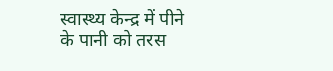स्वास्थ्य केन्द्र में पीने के पानी को तरस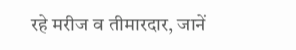रहे मरीज व तीमारदार, जानें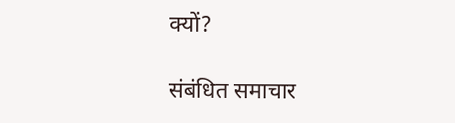क्यों?

संबंधित समाचार